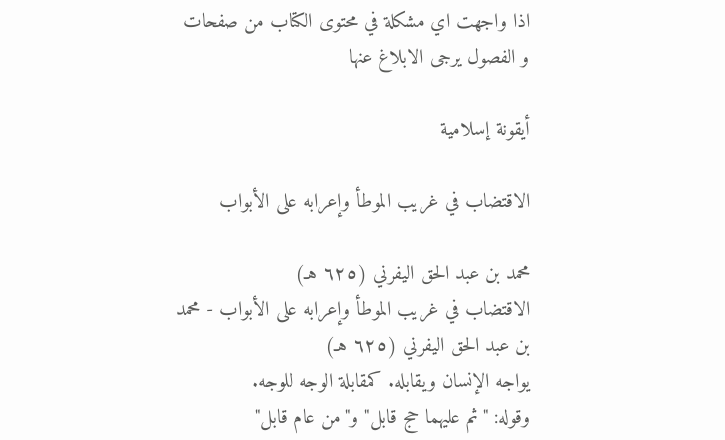اذا واجهت اي مشكلة في محتوى الكتاب من صفحات و الفصول يرجى الابلاغ عنها

أيقونة إسلامية

الاقتضاب في غريب الموطأ وإعرابه على الأبواب

محمد بن عبد الحق اليفرني (٦٢٥ هـ)
الاقتضاب في غريب الموطأ وإعرابه على الأبواب - محمد بن عبد الحق اليفرني (٦٢٥ هـ)
يواجه الإنسان ويقابله. كمقابلة الوجه للوجه.
وقوله: "ثم عليهما حج قابل" و"من عام قابل"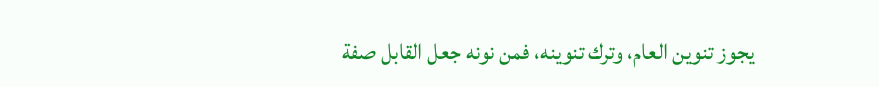يجوز تنوين العام، وترك تنوينه، فمن نونه جعل القابل صفة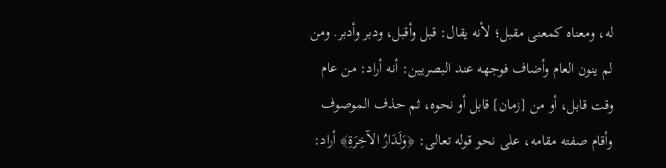له، ومعناه كمعنى مقبل؛ لأنه يقال: قبل وأقبل، ودبر وأدبر. ومن لم ينون العام وأضاف فوجهه عند البصريين: أنه أراد: من عام وقت قابل، أو من [زمان] قابل أو نحوه، ثم حذف الموصوف وأقام صفته مقامه، على نحو قوله تعالى: ﴿وَلَدَارُ الآخِرَةِ﴾ أراد: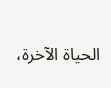الحياة الآخرة،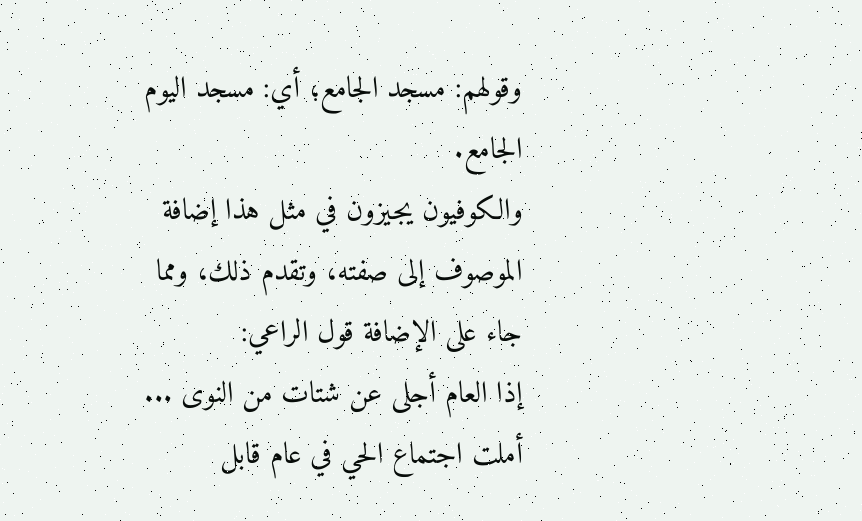وقولهم: مسجد الجامع؛ أي: مسجد اليوم الجامع.
والكوفيون يجيزون في مثل هذا إضافة الموصوف إلى صفته، وتقدم ذلك، ومما جاء على الإضافة قول الراعي:
إذا العام أجلى عن شتات من النوى ... أملت اجتماع الحي في عام قابل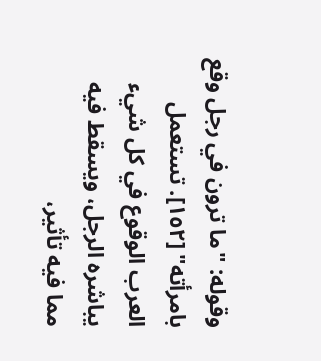وقوله: "ما ترون في رجل وقع بامرأته" [١٥٢]. تستعمل العرب الوقوع في كل شيء يباشره الرجل، ويسقط فيه مما فيه تأثير،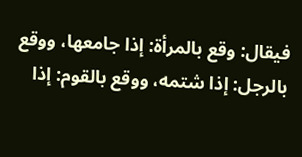فيقال: وقع بالمرأة: إذا جامعها، ووقع بالرجل: إذا شتمه، ووقع بالقوم: إذا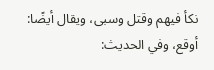نكأ فيهم وقتل وسبى، ويقال أيضًا: أوقع، وفي الحديث: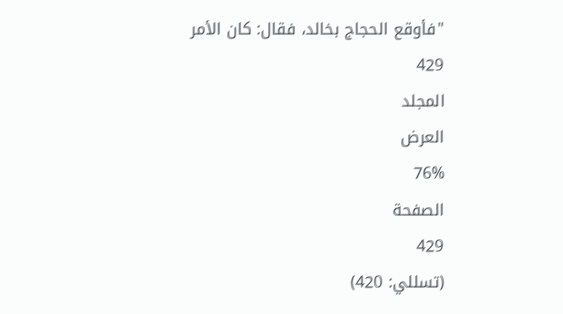"فأوقع الحجاج بخالد، فقال: كان الأمر
429
المجلد
العرض
76%
الصفحة
429
(تسللي: 420)